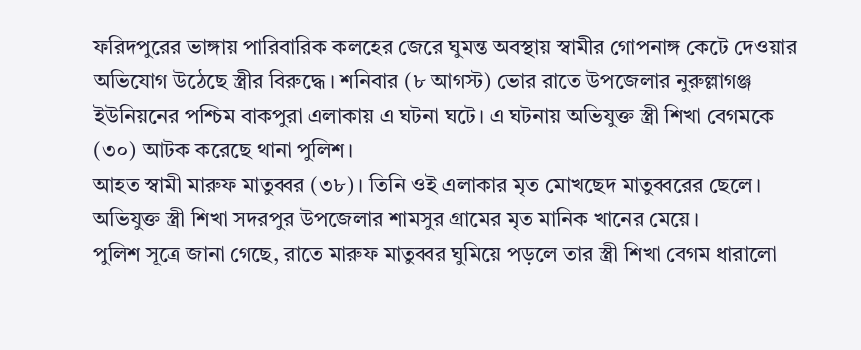ফরিদপুরের ভাঙ্গায় পারিবারিক কলহের জেরে ঘুমন্ত অবস্থায় স্বামীর গোপনাঙ্গ কেটে দেওয়ার অভিযোগ উঠেছে স্ত্রীর বিরুদ্ধে। শনিবার (৮ আগস্ট) ভোর রাতে উপজেলার নুরুল্লাগঞ্জ ইউনিয়নের পশ্চিম বাকপুরা এলাকায় এ ঘটনা ঘটে। এ ঘটনায় অভিযুক্ত স্ত্রী শিখা বেগমকে (৩০) আটক করেছে থানা পুলিশ।
আহত স্বামী মারুফ মাতুব্বর (৩৮)। তিনি ওই এলাকার মৃত মোখছেদ মাতুব্বরের ছেলে। অভিযুক্ত স্ত্রী শিখা সদরপুর উপজেলার শামসুর গ্রামের মৃত মানিক খানের মেয়ে।
পুলিশ সূত্রে জানা গেছে, রাতে মারুফ মাতুব্বর ঘুমিয়ে পড়লে তার স্ত্রী শিখা বেগম ধারালো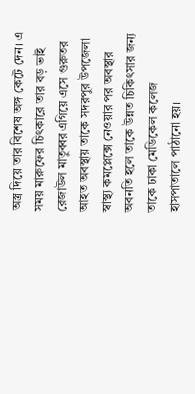অস্ত্র দিয়ে তার বিশেষ অঙ্গ কেটে দেন। এ সময় মারুফের চিৎকারে তার বড় ভাই রেজাউল মাতুব্বর এগিয়ে এসে গুরুতর আহত অবস্থায় তাকে সদরপুর উপজেলা স্বাস্থ্য কমপ্লেক্সে নেওয়ার পর অবস্থার অবনতি হলে তাকে উন্নত চিকিৎসার জন্য তাকে ঢাকা মেডিকেল কলেজ হাসপাতালে পাঠানো হয়।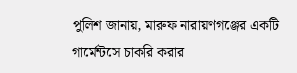পুলিশ জানায়, মারুফ নারায়ণগঞ্জের একটি গার্মেন্টসে চাকরি করার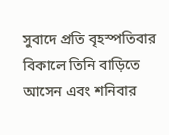সুবাদে প্রতি বৃহস্পতিবার বিকালে তিনি বাড়িতে আসেন এবং শনিবার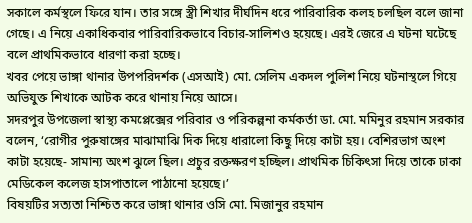সকালে কর্মস্থলে ফিরে যান। তার সঙ্গে স্ত্রী শিখার দীর্ঘদিন ধরে পারিবারিক কলহ চলছিল বলে জানা গেছে। এ নিয়ে একাধিকবার পারিবারিকভাবে বিচার-সালিশও হয়েছে। এরই জেরে এ ঘটনা ঘটেছে বলে প্রাথমিকভাবে ধারণা করা হচ্ছে।
খবর পেয়ে ভাঙ্গা থানার উপপরিদর্শক (এসআই) মো. সেলিম একদল পুলিশ নিয়ে ঘটনাস্থলে গিয়ে অভিযুক্ত শিখাকে আটক করে থানায় নিয়ে আসে।
সদরপুর উপজেলা স্বাস্থ্য কমপ্লেক্সের পরিবার ও পরিকল্পনা কর্মকর্তা ডা. মো. মমিনুর রহমান সরকার বলেন, ‘রোগীর পুরুষাঙ্গের মাঝামাঝি দিক দিয়ে ধারালো কিছু দিয়ে কাটা হয়। বেশিরভাগ অংশ কাটা হয়েছে- সামান্য অংশ ঝুলে ছিল। প্রচুর রক্তক্ষরণ হচ্ছিল। প্রাথমিক চিকিৎসা দিয়ে তাকে ঢাকা মেডিকেল কলেজ হাসপাতালে পাঠানো হয়েছে।’
বিষয়টির সত্যতা নিশ্চিত করে ভাঙ্গা থানার ওসি মো. মিজানুর রহমান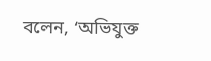বলেন, ‘অভিযুক্ত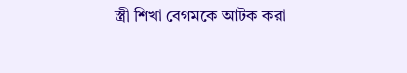স্ত্রী শিখা বেগমকে আটক করা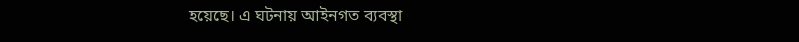হয়েছে। এ ঘটনায় আইনগত ব্যবস্থা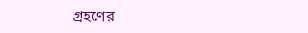গ্রহণের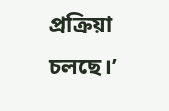প্রক্রিয়া চলছে।’